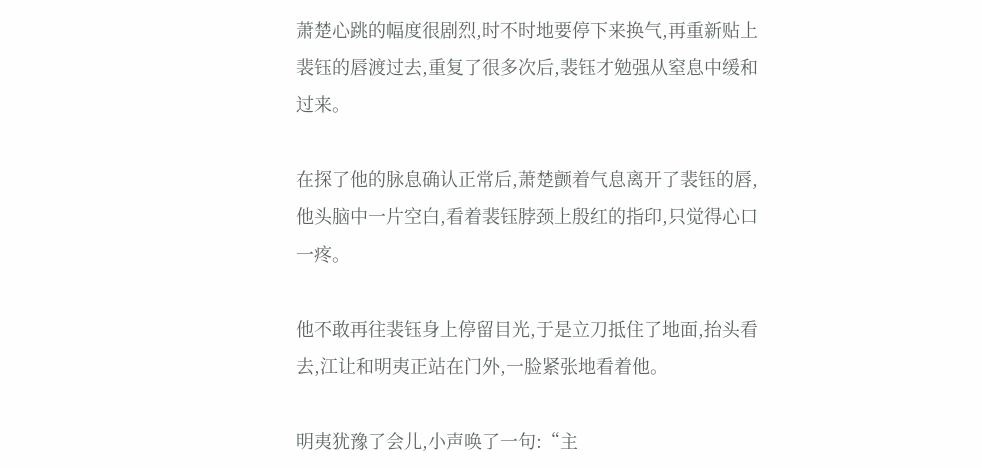萧楚心跳的幅度很剧烈,时不时地要停下来换气,再重新贴上裴钰的唇渡过去,重复了很多次后,裴钰才勉强从窒息中缓和过来。

在探了他的脉息确认正常后,萧楚颤着气息离开了裴钰的唇,他头脑中一片空白,看着裴钰脖颈上殷红的指印,只觉得心口一疼。

他不敢再往裴钰身上停留目光,于是立刀抵住了地面,抬头看去,江让和明夷正站在门外,一脸紧张地看着他。

明夷犹豫了会儿,小声唤了一句:“主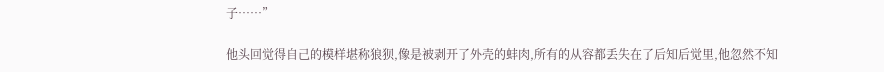子……”

他头回觉得自己的模样堪称狼狈,像是被剥开了外壳的蚌肉,所有的从容都丢失在了后知后觉里,他忽然不知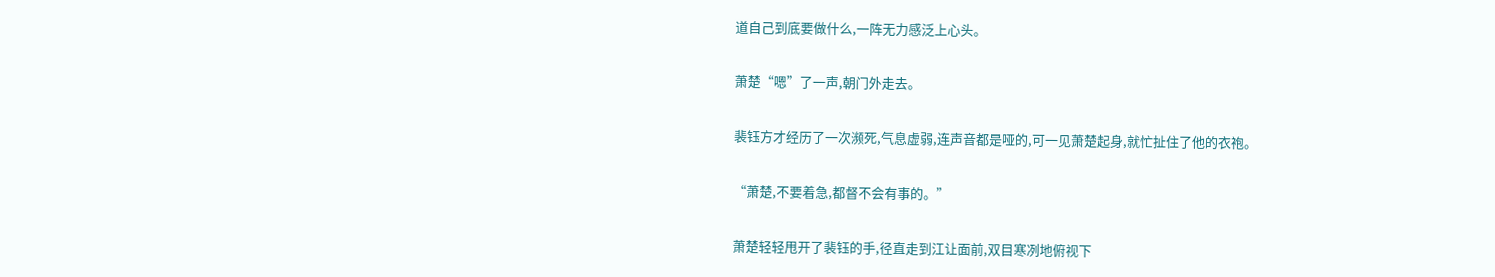道自己到底要做什么,一阵无力感泛上心头。

萧楚“嗯”了一声,朝门外走去。

裴钰方才经历了一次濒死,气息虚弱,连声音都是哑的,可一见萧楚起身,就忙扯住了他的衣袍。

“萧楚,不要着急,都督不会有事的。”

萧楚轻轻甩开了裴钰的手,径直走到江让面前,双目寒冽地俯视下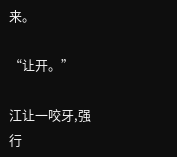来。

“让开。”

江让一咬牙,强行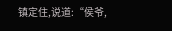镇定住,说道:“侯爷,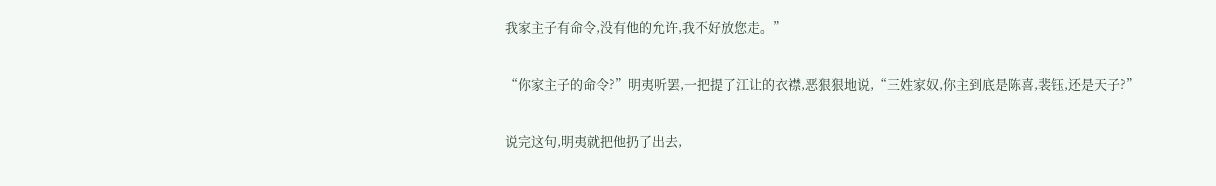我家主子有命令,没有他的允许,我不好放您走。”

“你家主子的命令?”明夷听罢,一把提了江让的衣襟,恶狠狠地说,“三姓家奴,你主到底是陈喜,裴钰,还是天子?”

说完这句,明夷就把他扔了出去,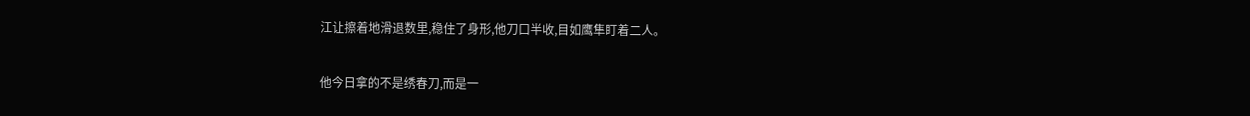江让擦着地滑退数里,稳住了身形,他刀口半收,目如鹰隼盯着二人。

他今日拿的不是绣春刀,而是一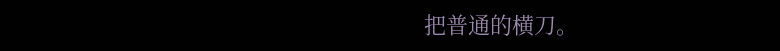把普通的横刀。